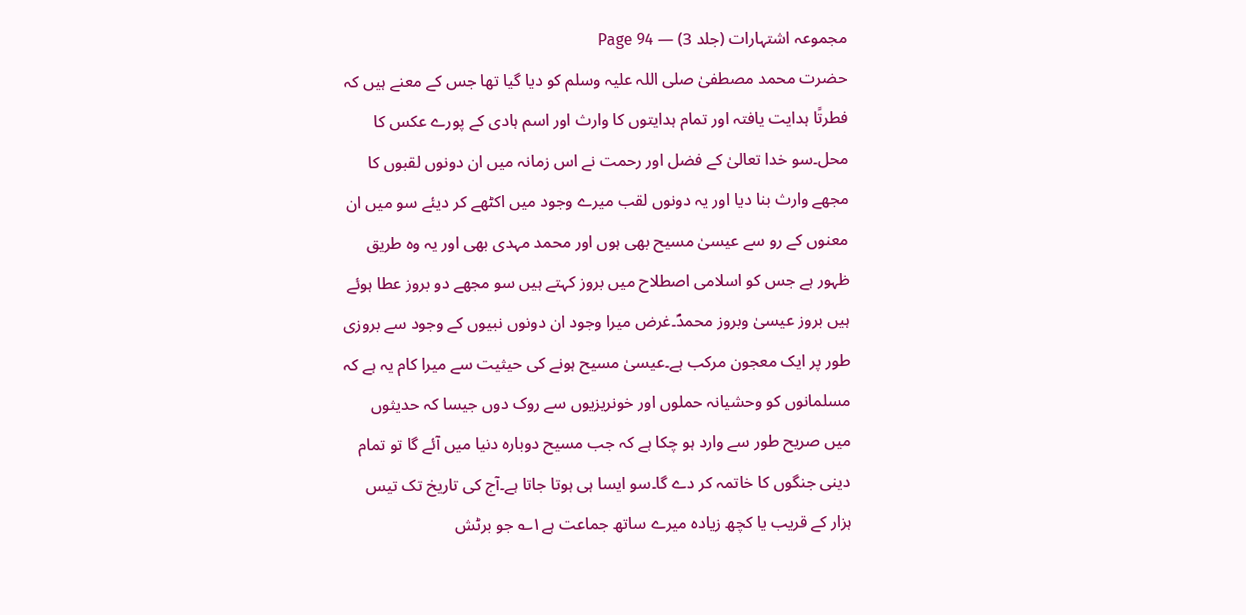مجموعہ اشتہارات (جلد 3) — Page 94
حضرت محمد مصطفیٰ صلی اللہ علیہ وسلم کو دیا گیا تھا جس کے معنے ہیں کہ فطرتًا ہدایت یافتہ اور تمام ہدایتوں کا وارث اور اسم ہادی کے پورے عکس کا محل۔سو خدا تعالیٰ کے فضل اور رحمت نے اس زمانہ میں ان دونوں لقبوں کا مجھے وارث بنا دیا اور یہ دونوں لقب میرے وجود میں اکٹھے کر دیئے سو میں ان معنوں کے رو سے عیسیٰ مسیح بھی ہوں اور محمد مہدی بھی اور یہ وہ طریق ظہور ہے جس کو اسلامی اصطلاح میں بروز کہتے ہیں سو مجھے دو بروز عطا ہوئے ہیں بروز عیسیٰ وبروز محمدؐ۔غرض میرا وجود ان دونوں نبیوں کے وجود سے بروزی طور پر ایک معجون مرکب ہے۔عیسیٰ مسیح ہونے کی حیثیت سے میرا کام یہ ہے کہ مسلمانوں کو وحشیانہ حملوں اور خونریزیوں سے روک دوں جیسا کہ حدیثوں میں صریح طور سے وارد ہو چکا ہے کہ جب مسیح دوبارہ دنیا میں آئے گا تو تمام دینی جنگوں کا خاتمہ کر دے گا۔سو ایسا ہی ہوتا جاتا ہے۔آج کی تاریخ تک تیس ہزار کے قریب یا کچھ زیادہ میرے ساتھ جماعت ہے۱؎ جو برٹش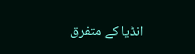انڈیا کے متفرق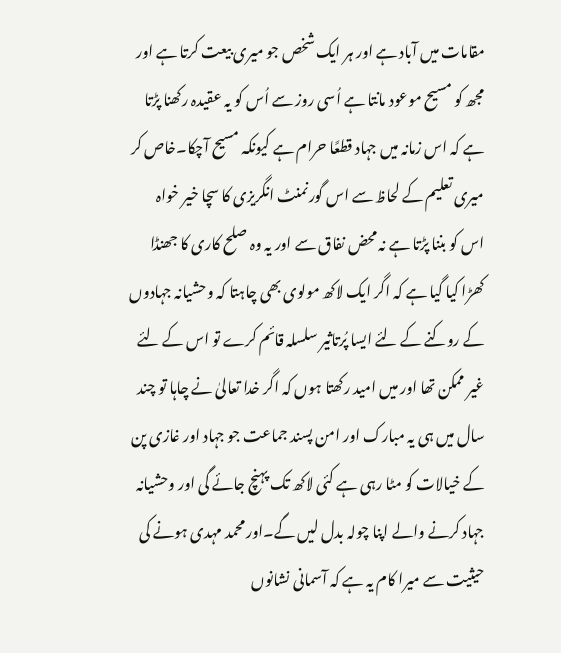مقامات میں آباد ہے اور ہر ایک شخص جو میری بیعت کرتا ہے اور مجھ کو مسیح موعود مانتا ہے اُسی روز سے اُس کو یہ عقیدہ رکھنا پڑتا ہے کہ اس زمانہ میں جہاد قطعًا حرام ہے کیونکہ مسیح آچکا۔خاص کر میری تعلیم کے لحاظ سے اس گورنمنٹ انگریزی کا سچا خیر خواہ اس کو بننا پڑتا ہے نہ محض نفاق سے اور یہ وہ صلح کاری کا جھنڈا کھڑا کیا گیا ہے کہ اگر ایک لاکھ مولوی بھی چاہتا کہ وحشیانہ جہادوں کے روکنے کے لئے ایسا پُرتاثیر سلسلہ قائم کرے تو اس کے لئے غیر ممکن تھا اور میں امید رکھتا ہوں کہ اگر خدا تعالیٰ نے چاہا تو چند سال میں ہی یہ مبارک اور امن پسند جماعت جو جہاد اور غازی پن کے خیالات کو مٹا رہی ہے کئی لاکھ تک پہنچ جائے گی اور وحشیانہ جہاد کرنے والے اپنا چولہ بدل لیں گے۔اور محمد مہدی ہونے کی حیثیت سے میرا کام یہ ہے کہ آسمانی نشانوں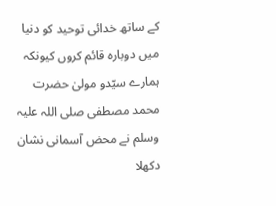کے ساتھ خدائی توحید کو دنیا میں دوبارہ قائم کروں کیونکہ ہمارے سیّدو مولیٰ حضرت محمد مصطفی صلی اللہ علیہ وسلم نے محض آسمانی نشان دکھلا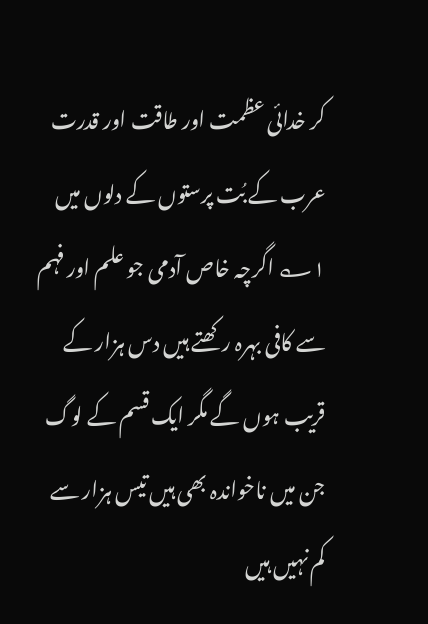کر خدائی عظمت اور طاقت اور قدرت عرب کے بُت پرستوں کے دلوں میں ۱؎ اگرچہ خاص آدمی جو علم اور فہم سے کافی بہرہ رکھتے ہیں دس ہزار کے قریب ہوں گے مگر ایک قسم کے لوگ جن میں ناخواندہ بھی ہیں تیس ہزار سے کم نہیں ہیں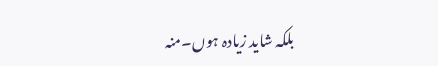بلکہ شاید زیادہ ہوں۔منہ